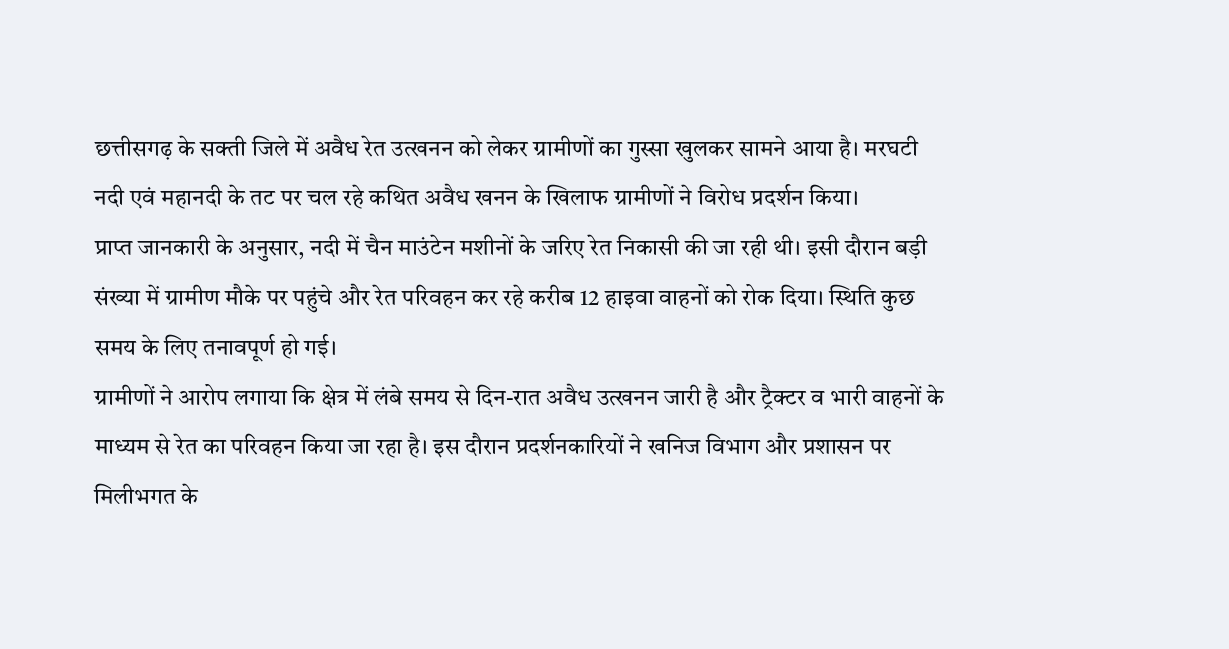छत्तीसगढ़ के सक्ती जिले में अवैध रेत उत्खनन को लेकर ग्रामीणों का गुस्सा खुलकर सामने आया है। मरघटी नदी एवं महानदी के तट पर चल रहे कथित अवैध खनन के खिलाफ ग्रामीणों ने विरोध प्रदर्शन किया।
प्राप्त जानकारी के अनुसार, नदी में चैन माउंटेन मशीनों के जरिए रेत निकासी की जा रही थी। इसी दौरान बड़ी संख्या में ग्रामीण मौके पर पहुंचे और रेत परिवहन कर रहे करीब 12 हाइवा वाहनों को रोक दिया। स्थिति कुछ समय के लिए तनावपूर्ण हो गई।
ग्रामीणों ने आरोप लगाया कि क्षेत्र में लंबे समय से दिन-रात अवैध उत्खनन जारी है और ट्रैक्टर व भारी वाहनों के माध्यम से रेत का परिवहन किया जा रहा है। इस दौरान प्रदर्शनकारियों ने खनिज विभाग और प्रशासन पर मिलीभगत के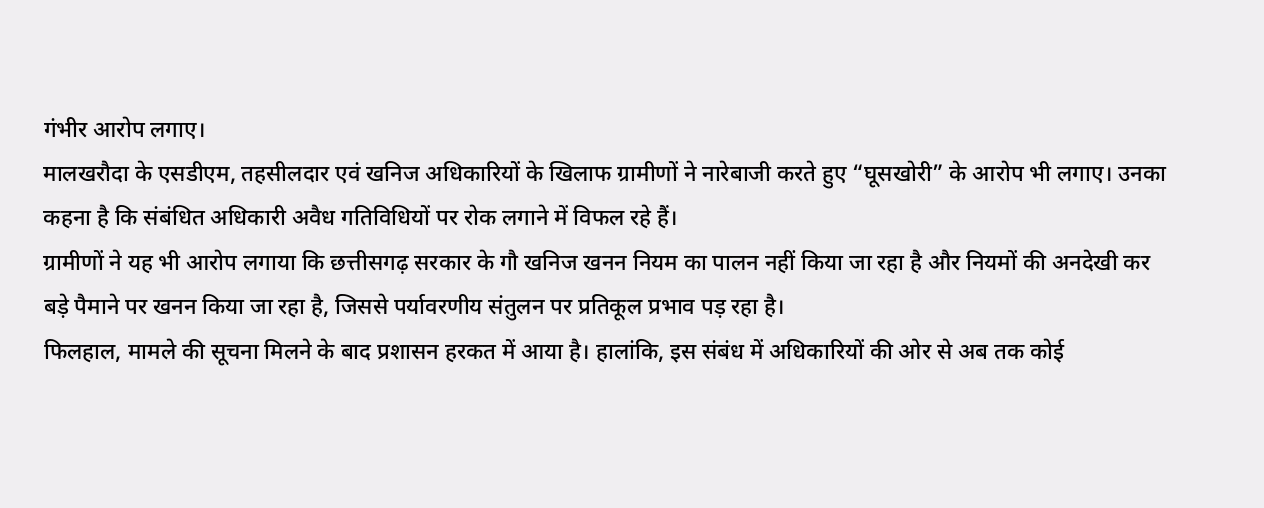गंभीर आरोप लगाए।
मालखरौदा के एसडीएम, तहसीलदार एवं खनिज अधिकारियों के खिलाफ ग्रामीणों ने नारेबाजी करते हुए “घूसखोरी” के आरोप भी लगाए। उनका कहना है कि संबंधित अधिकारी अवैध गतिविधियों पर रोक लगाने में विफल रहे हैं।
ग्रामीणों ने यह भी आरोप लगाया कि छत्तीसगढ़ सरकार के गौ खनिज खनन नियम का पालन नहीं किया जा रहा है और नियमों की अनदेखी कर बड़े पैमाने पर खनन किया जा रहा है, जिससे पर्यावरणीय संतुलन पर प्रतिकूल प्रभाव पड़ रहा है।
फिलहाल, मामले की सूचना मिलने के बाद प्रशासन हरकत में आया है। हालांकि, इस संबंध में अधिकारियों की ओर से अब तक कोई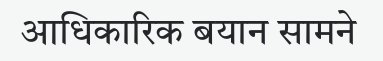आधिकारिक बयान सामने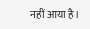नहीं आया है।